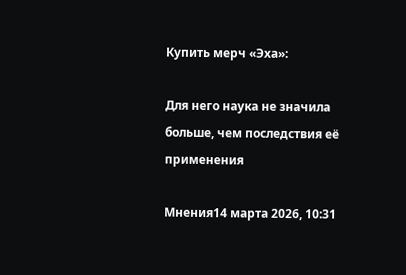Купить мерч «Эха»:

Для него наука не значила больше, чем последствия её применения

Мнения14 марта 2026, 10:31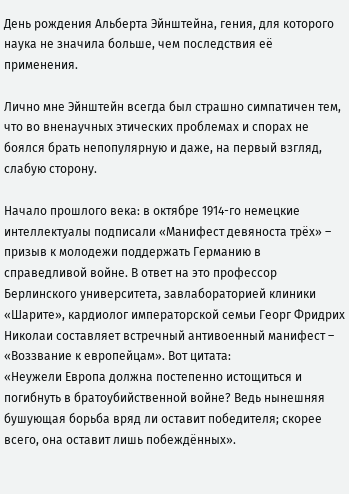День рождения Альберта Эйнштейна, гения, для которого наука не значила больше, чем последствия её применения.

Лично мне Эйнштейн всегда был страшно симпатичен тем, что во вненаучных этических проблемах и спорах не боялся брать непопулярную и даже, на первый взгляд, слабую сторону.

Начало прошлого века: в октябре 1914-го немецкие интеллектуалы подписали «Манифест девяноста трёх» – призыв к молодежи поддержать Германию в справедливой войне. В ответ на это профессор Берлинского университета, завлабораторией клиники «Шарите», кардиолог императорской семьи Георг Фридрих Николаи составляет встречный антивоенный манифест – «Воззвание к европейцам». Вот цитата:
«Неужели Европа должна постепенно истощиться и погибнуть в братоубийственной войне? Ведь нынешняя бушующая борьба вряд ли оставит победителя; скорее всего, она оставит лишь побеждённых».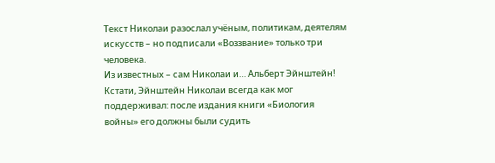Текст Николаи разослал учёным, политикам, деятелям искусств – но подписали «Воззвание» только три человека.
Из известных – сам Николаи и… Альберт Эйнштейн!
Кстати, Эйнштейн Николаи всегда как мог поддерживал: после издания книги «Биология войны» его должны были судить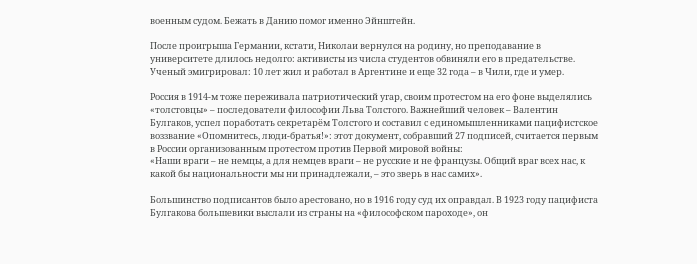военным судом. Бежать в Данию помог именно Эйнштейн.

После проигрыша Германии, кстати, Николаи вернулся на родину, но преподавание в университете длилось недолго: активисты из числа студентов обвиняли его в предательстве. Ученый эмигрировал: 10 лет жил и работал в Аргентине и еще 32 года – в Чили, где и умер.

Россия в 1914-м тоже переживала патриотический угар, своим протестом на его фоне выделялись «толстовцы» – последователи философии Льва Толстого. Важнейший человек – Валентин Булгаков, успел поработать секретарём Толстого и составил с единомышленниками пацифистское воззвание «Опомнитесь, люди-братья!»: этот документ, собравший 27 подписей, считается первым в России организованным протестом против Первой мировой войны:
«Наши враги – не немцы, а для немцев враги – не русские и не французы. Общий враг всех нас, к какой бы национальности мы ни принадлежали, – это зверь в нас самих».

Большинство подписантов было арестовано, но в 1916 году суд их оправдал. В 1923 году пацифиста Булгакова большевики выслали из страны на «философском пароходе», он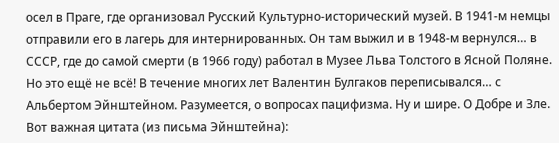осел в Праге, где организовал Русский Культурно-исторический музей. В 1941-м немцы отправили его в лагерь для интернированных. Он там выжил и в 1948-м вернулся… в СССР, где до самой смерти (в 1966 году) работал в Музее Льва Толстого в Ясной Поляне.
Но это ещё не всё! В течение многих лет Валентин Булгаков переписывался… с Альбертом Эйнштейном. Разумеется, о вопросах пацифизма. Ну и шире. О Добре и Зле.
Вот важная цитата (из письма Эйнштейна):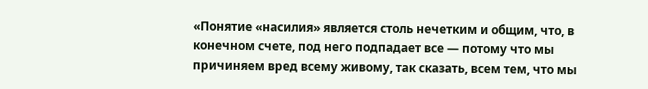«Понятие «насилия» является столь нечетким и общим, что, в конечном счете, под него подпадает все — потому что мы причиняем вред всему живому, так сказать, всем тем, что мы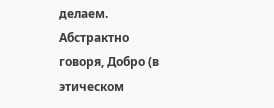делаем. Абстрактно говоря, Добро (в этическом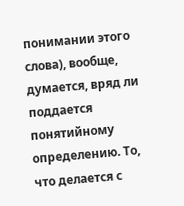понимании этого слова), вообще, думается, вряд ли поддается понятийному определению. То, что делается с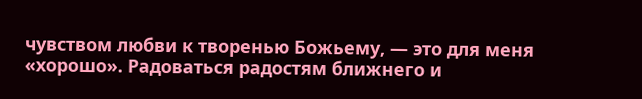чувством любви к творенью Божьему, — это для меня «хорошо». Радоваться радостям ближнего и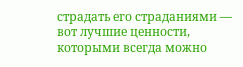страдать его страданиями — вот лучшие ценности, которыми всегда можно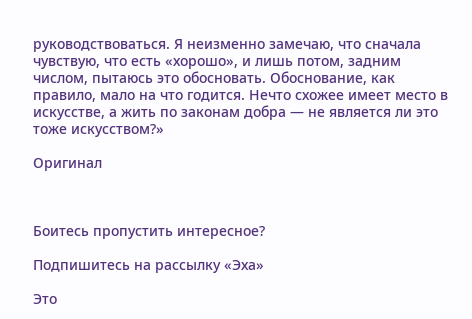руководствоваться. Я неизменно замечаю, что сначала чувствую, что есть «хорошо», и лишь потом, задним числом, пытаюсь это обосновать. Обоснование, как правило, мало на что годится. Нечто схожее имеет место в искусстве, а жить по законам добра — не является ли это тоже искусством?»

Оригинал



Боитесь пропустить интересное?

Подпишитесь на рассылку «Эха»

Это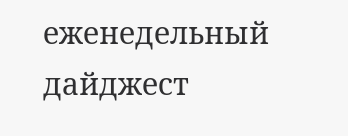еженедельный дайджест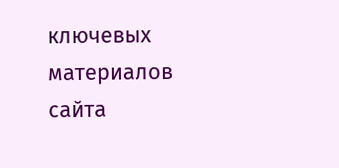ключевых материалов сайта